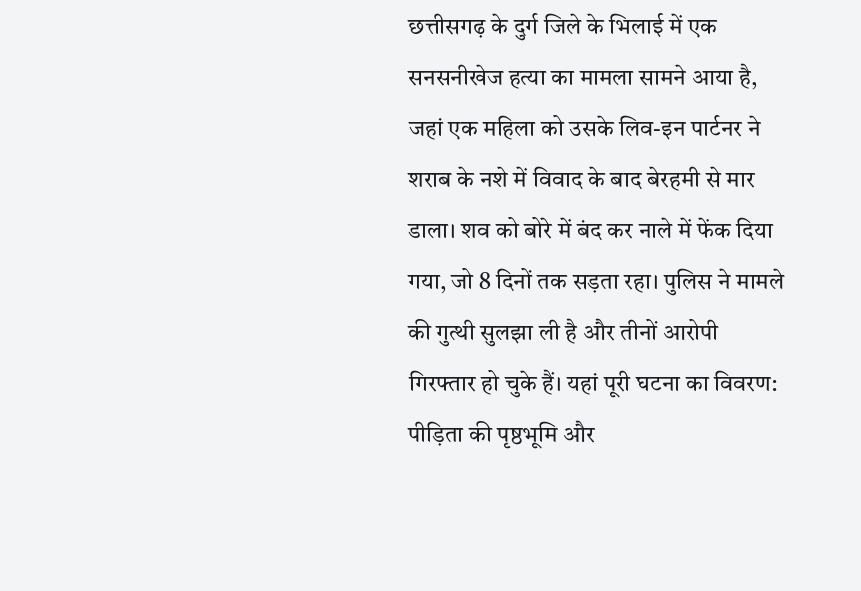छत्तीसगढ़ के दुर्ग जिले के भिलाई में एक सनसनीखेज हत्या का मामला सामने आया है, जहां एक महिला को उसके लिव-इन पार्टनर ने शराब के नशे में विवाद के बाद बेरहमी से मार डाला। शव को बोरे में बंद कर नाले में फेंक दिया गया, जो 8 दिनों तक सड़ता रहा। पुलिस ने मामले की गुत्थी सुलझा ली है और तीनों आरोपी गिरफ्तार हो चुके हैं। यहां पूरी घटना का विवरण:
पीड़िता की पृष्ठभूमि और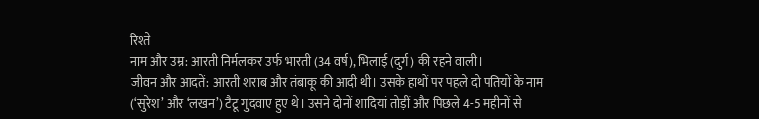रिश्ते
नाम और उम्र: आरती निर्मलकर उर्फ भारती (34 वर्ष), भिलाई (दुर्ग) की रहने वाली।
जीवन और आदतें: आरती शराब और तंबाकू की आदी थी। उसके हाथों पर पहले दो पतियों के नाम (‘सुरेश’ और ‘लखन’) टैटू गुदवाए हुए थे। उसने दोनों शादियां तोड़ीं और पिछले 4-5 महीनों से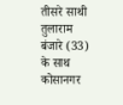तीसरे साथी तुलाराम बंजारे (33) के साथ कोसानगर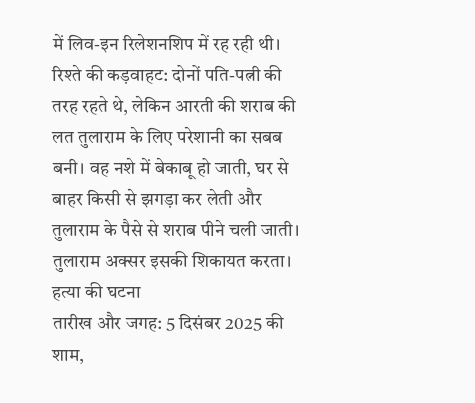में लिव-इन रिलेशनशिप में रह रही थी।
रिश्ते की कड़वाहट: दोनों पति-पत्नी की तरह रहते थे, लेकिन आरती की शराब की लत तुलाराम के लिए परेशानी का सबब बनी। वह नशे में बेकाबू हो जाती, घर से बाहर किसी से झगड़ा कर लेती और तुलाराम के पैसे से शराब पीने चली जाती। तुलाराम अक्सर इसकी शिकायत करता।
हत्या की घटना
तारीख और जगह: 5 दिसंबर 2025 की शाम,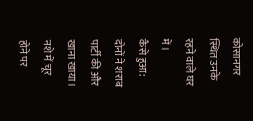कोसानगर स्थित उनके रहने वाले घर में।
कैसे हुआ: दोनों ने शराब पार्टी की और खाना खाया। नशे में चूर होने पर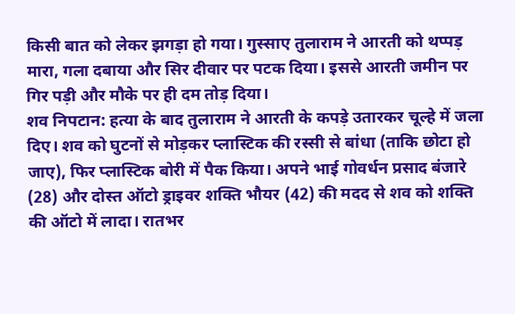किसी बात को लेकर झगड़ा हो गया। गुस्साए तुलाराम ने आरती को थप्पड़ मारा, गला दबाया और सिर दीवार पर पटक दिया। इससे आरती जमीन पर गिर पड़ी और मौके पर ही दम तोड़ दिया।
शव निपटान: हत्या के बाद तुलाराम ने आरती के कपड़े उतारकर चूल्हे में जला दिए। शव को घुटनों से मोड़कर प्लास्टिक की रस्सी से बांधा (ताकि छोटा हो जाए), फिर प्लास्टिक बोरी में पैक किया। अपने भाई गोवर्धन प्रसाद बंजारे (28) और दोस्त ऑटो ड्राइवर शक्ति भौयर (42) की मदद से शव को शक्ति की ऑटो में लादा। रातभर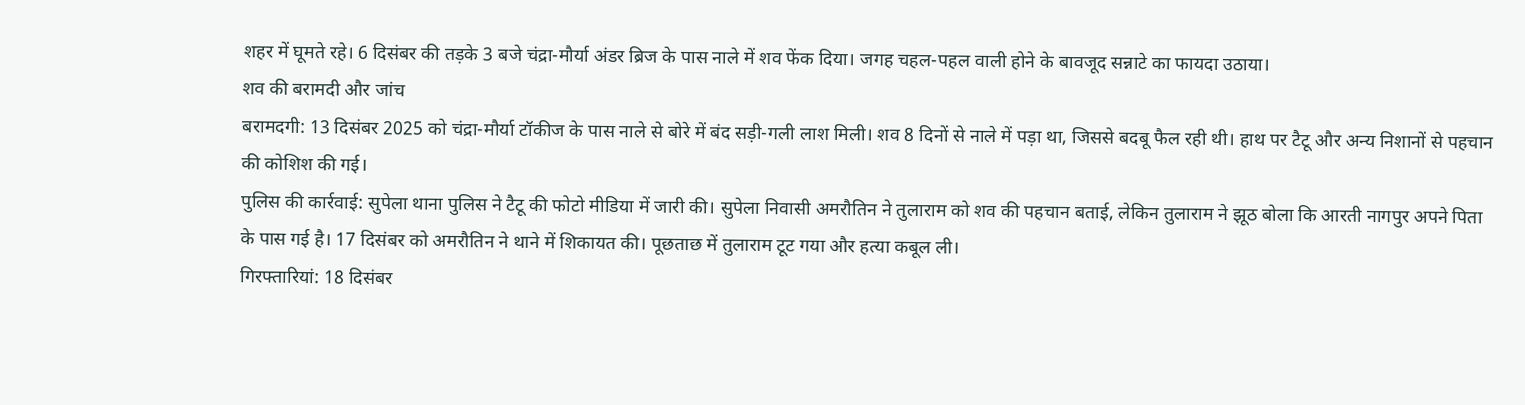शहर में घूमते रहे। 6 दिसंबर की तड़के 3 बजे चंद्रा-मौर्या अंडर ब्रिज के पास नाले में शव फेंक दिया। जगह चहल-पहल वाली होने के बावजूद सन्नाटे का फायदा उठाया।
शव की बरामदी और जांच
बरामदगी: 13 दिसंबर 2025 को चंद्रा-मौर्या टॉकीज के पास नाले से बोरे में बंद सड़ी-गली लाश मिली। शव 8 दिनों से नाले में पड़ा था, जिससे बदबू फैल रही थी। हाथ पर टैटू और अन्य निशानों से पहचान की कोशिश की गई।
पुलिस की कार्रवाई: सुपेला थाना पुलिस ने टैटू की फोटो मीडिया में जारी की। सुपेला निवासी अमरौतिन ने तुलाराम को शव की पहचान बताई, लेकिन तुलाराम ने झूठ बोला कि आरती नागपुर अपने पिता के पास गई है। 17 दिसंबर को अमरौतिन ने थाने में शिकायत की। पूछताछ में तुलाराम टूट गया और हत्या कबूल ली।
गिरफ्तारियां: 18 दिसंबर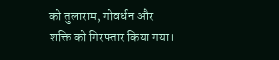को तुलाराम, गोवर्धन और शक्ति को गिरफ्तार किया गया।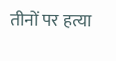तीनों पर हत्या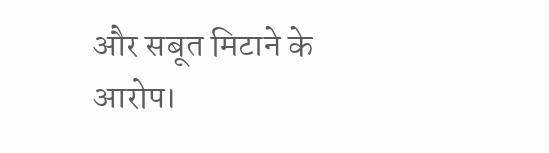और सबूत मिटाने के आरोप।